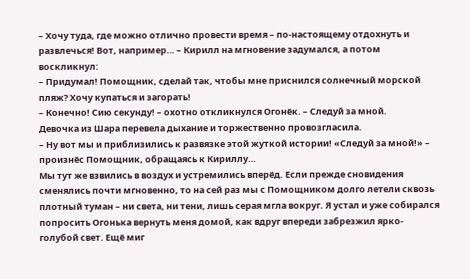– Хочу туда, где можно отлично провести время – по-настоящему отдохнуть и развлечься! Вот, например… – Кирилл на мгновение задумался, а потом воскликнул:
– Придумал! Помощник, сделай так, чтобы мне приснился солнечный морской пляж? Хочу купаться и загорать!
– Конечно! Сию секунду! – охотно откликнулся Огонёк. – Следуй за мной.
Девочка из Шара перевела дыхание и торжественно провозгласила.
– Ну вот мы и приблизились к развязке этой жуткой истории! «Следуй за мной!» – произнёс Помощник, обращаясь к Кириллу…
Мы тут же взвились в воздух и устремились вперёд. Если прежде сновидения сменялись почти мгновенно, то на сей раз мы с Помощником долго летели сквозь плотный туман – ни света, ни тени, лишь серая мгла вокруг. Я устал и уже собирался попросить Огонька вернуть меня домой, как вдруг впереди забрезжил ярко-голубой свет. Ещё миг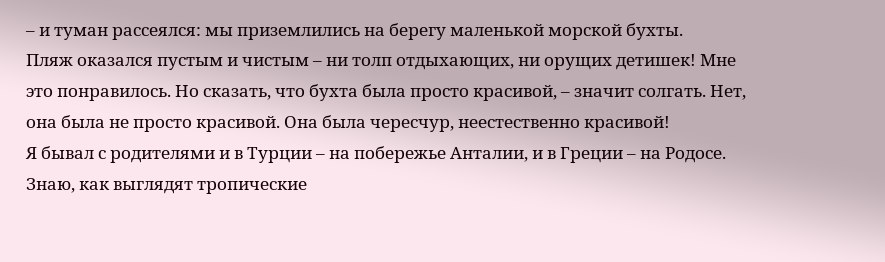– и туман рассеялся: мы приземлились на берегу маленькой морской бухты.
Пляж оказался пустым и чистым – ни толп отдыхающих, ни орущих детишек! Мне это понравилось. Но сказать, что бухта была просто красивой, – значит солгать. Нет, она была не просто красивой. Она была чересчур, неестественно красивой!
Я бывал с родителями и в Турции – на побережье Анталии, и в Греции – на Родосе. Знаю, как выглядят тропические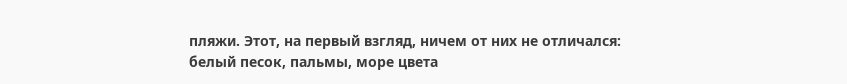пляжи. Этот, на первый взгляд, ничем от них не отличался: белый песок, пальмы, море цвета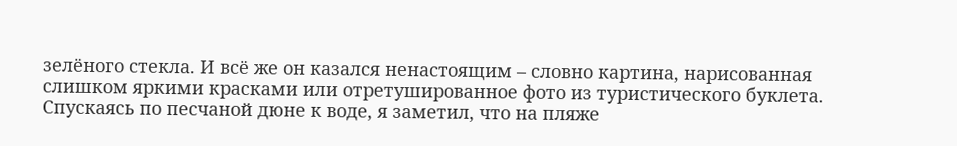зелёного стекла. И всё же он казался ненастоящим – словно картина, нарисованная слишком яркими красками или отретушированное фото из туристического буклета.
Спускаясь по песчаной дюне к воде, я заметил, что на пляже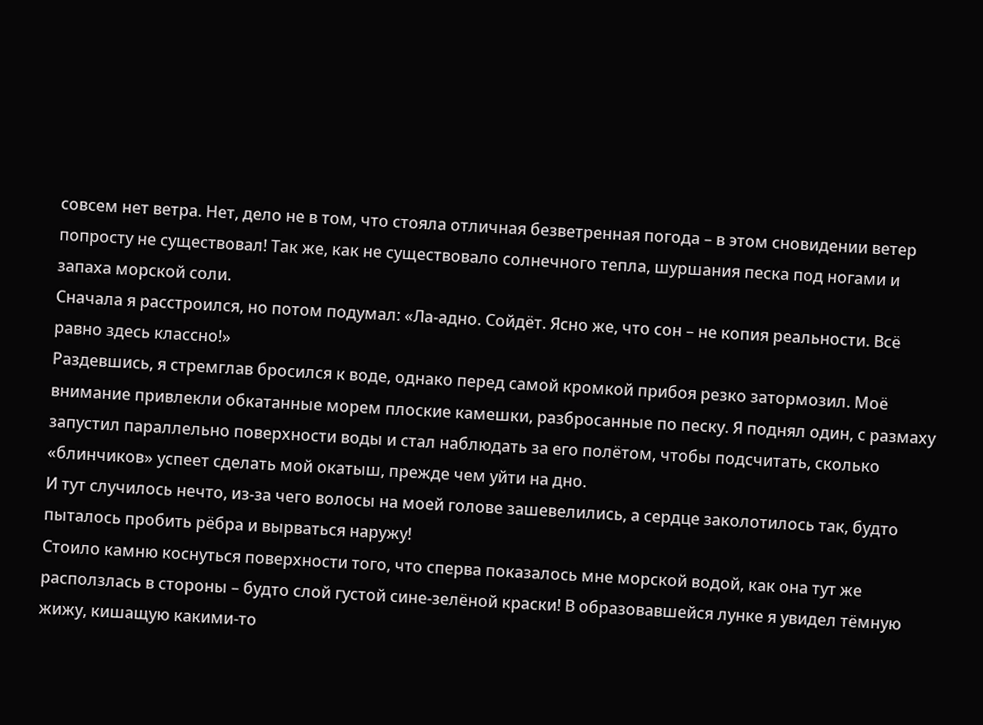совсем нет ветра. Нет, дело не в том, что стояла отличная безветренная погода – в этом сновидении ветер попросту не существовал! Так же, как не существовало солнечного тепла, шуршания песка под ногами и запаха морской соли.
Сначала я расстроился, но потом подумал: «Ла-адно. Сойдёт. Ясно же, что сон – не копия реальности. Всё равно здесь классно!»
Раздевшись, я стремглав бросился к воде, однако перед самой кромкой прибоя резко затормозил. Моё внимание привлекли обкатанные морем плоские камешки, разбросанные по песку. Я поднял один, с размаху запустил параллельно поверхности воды и стал наблюдать за его полётом, чтобы подсчитать, сколько «блинчиков» успеет сделать мой окатыш, прежде чем уйти на дно.
И тут случилось нечто, из-за чего волосы на моей голове зашевелились, а сердце заколотилось так, будто пыталось пробить рёбра и вырваться наружу!
Стоило камню коснуться поверхности того, что сперва показалось мне морской водой, как она тут же расползлась в стороны – будто слой густой сине-зелёной краски! В образовавшейся лунке я увидел тёмную жижу, кишащую какими-то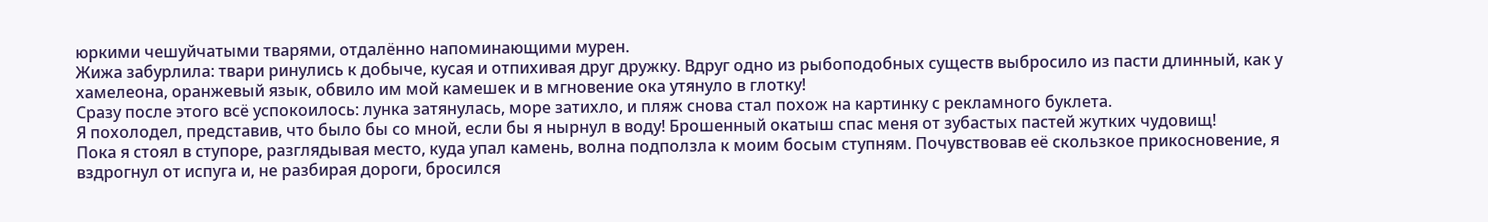юркими чешуйчатыми тварями, отдалённо напоминающими мурен.
Жижа забурлила: твари ринулись к добыче, кусая и отпихивая друг дружку. Вдруг одно из рыбоподобных существ выбросило из пасти длинный, как у хамелеона, оранжевый язык, обвило им мой камешек и в мгновение ока утянуло в глотку!
Сразу после этого всё успокоилось: лунка затянулась, море затихло, и пляж снова стал похож на картинку с рекламного буклета.
Я похолодел, представив, что было бы со мной, если бы я нырнул в воду! Брошенный окатыш спас меня от зубастых пастей жутких чудовищ!
Пока я стоял в ступоре, разглядывая место, куда упал камень, волна подползла к моим босым ступням. Почувствовав её скользкое прикосновение, я вздрогнул от испуга и, не разбирая дороги, бросился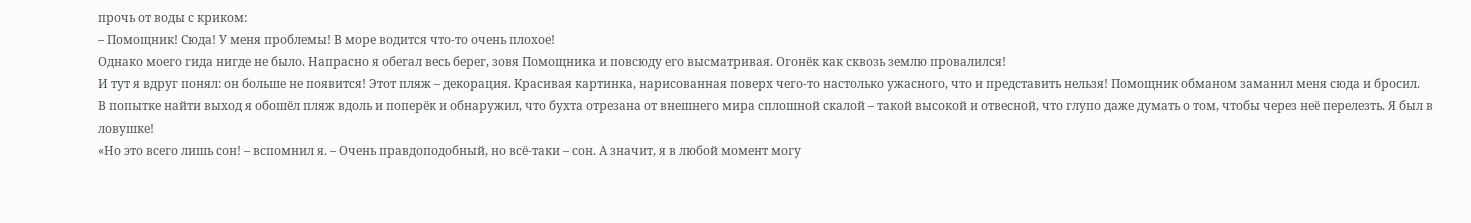прочь от воды с криком:
– Помощник! Сюда! У меня проблемы! В море водится что-то очень плохое!
Однако моего гида нигде не было. Напрасно я обегал весь берег, зовя Помощника и повсюду его высматривая. Огонёк как сквозь землю провалился!
И тут я вдруг понял: он больше не появится! Этот пляж – декорация. Красивая картинка, нарисованная поверх чего-то настолько ужасного, что и представить нельзя! Помощник обманом заманил меня сюда и бросил.
В попытке найти выход я обошёл пляж вдоль и поперёк и обнаружил, что бухта отрезана от внешнего мира сплошной скалой – такой высокой и отвесной, что глупо даже думать о том, чтобы через неё перелезть. Я был в ловушке!
«Но это всего лишь сон! – вспомнил я. – Очень правдоподобный, но всё-таки – сон. А значит, я в любой момент могу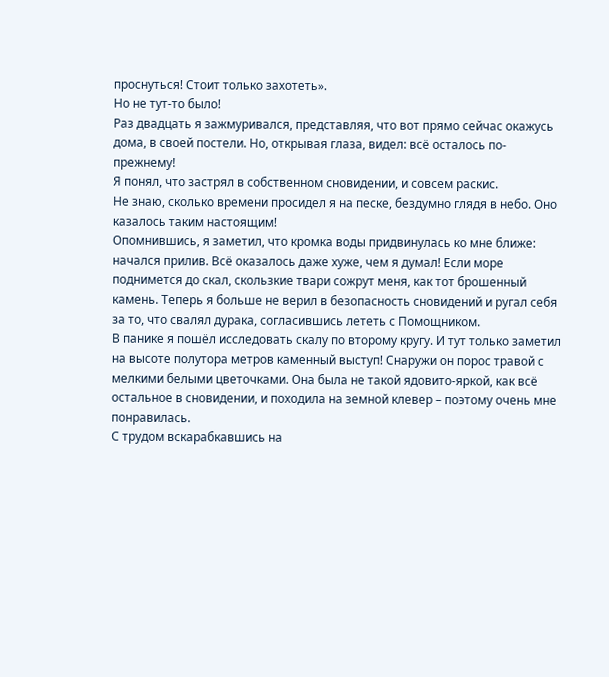проснуться! Стоит только захотеть».
Но не тут-то было!
Раз двадцать я зажмуривался, представляя, что вот прямо сейчас окажусь дома, в своей постели. Но, открывая глаза, видел: всё осталось по-прежнему!
Я понял, что застрял в собственном сновидении, и совсем раскис.
Не знаю, сколько времени просидел я на песке, бездумно глядя в небо. Оно казалось таким настоящим!
Опомнившись, я заметил, что кромка воды придвинулась ко мне ближе: начался прилив. Всё оказалось даже хуже, чем я думал! Если море поднимется до скал, скользкие твари сожрут меня, как тот брошенный камень. Теперь я больше не верил в безопасность сновидений и ругал себя за то, что свалял дурака, согласившись лететь с Помощником.
В панике я пошёл исследовать скалу по второму кругу. И тут только заметил на высоте полутора метров каменный выступ! Снаружи он порос травой с мелкими белыми цветочками. Она была не такой ядовито-яркой, как всё остальное в сновидении, и походила на земной клевер – поэтому очень мне понравилась.
С трудом вскарабкавшись на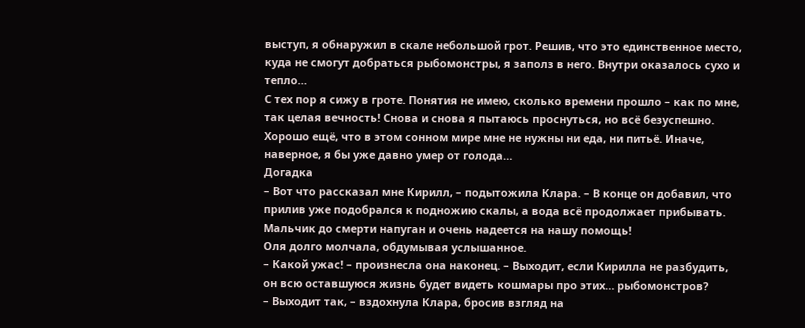выступ, я обнаружил в скале небольшой грот. Решив, что это единственное место, куда не смогут добраться рыбомонстры, я заполз в него. Внутри оказалось сухо и тепло…
С тех пор я сижу в гроте. Понятия не имею, сколько времени прошло – как по мне, так целая вечность! Снова и снова я пытаюсь проснуться, но всё безуспешно.
Хорошо ещё, что в этом сонном мире мне не нужны ни еда, ни питьё. Иначе, наверное, я бы уже давно умер от голода…
Догадка
– Вот что рассказал мне Кирилл, – подытожила Клара. – В конце он добавил, что прилив уже подобрался к подножию скалы, а вода всё продолжает прибывать. Мальчик до смерти напуган и очень надеется на нашу помощь!
Оля долго молчала, обдумывая услышанное.
– Какой ужас! – произнесла она наконец. – Выходит, если Кирилла не разбудить, он всю оставшуюся жизнь будет видеть кошмары про этих… рыбомонстров?
– Выходит так, – вздохнула Клара, бросив взгляд на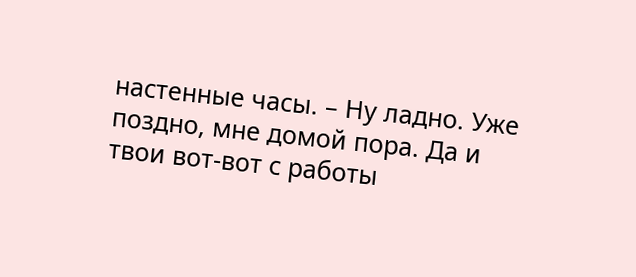настенные часы. – Ну ладно. Уже поздно, мне домой пора. Да и твои вот-вот с работы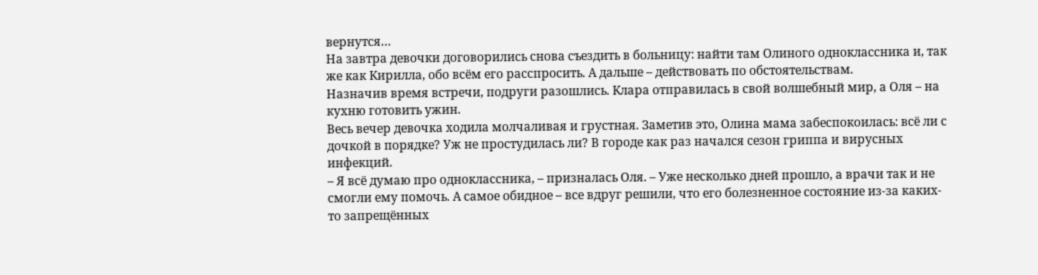вернутся…
На завтра девочки договорились снова съездить в больницу: найти там Олиного одноклассника и, так же как Кирилла, обо всём его расспросить. А дальше – действовать по обстоятельствам.
Назначив время встречи, подруги разошлись. Клара отправилась в свой волшебный мир, а Оля – на кухню готовить ужин.
Весь вечер девочка ходила молчаливая и грустная. Заметив это, Олина мама забеспокоилась: всё ли с дочкой в порядке? Уж не простудилась ли? В городе как раз начался сезон гриппа и вирусных инфекций.
– Я всё думаю про одноклассника, – призналась Оля. – Уже несколько дней прошло, а врачи так и не смогли ему помочь. А самое обидное – все вдруг решили, что его болезненное состояние из-за каких-то запрещённых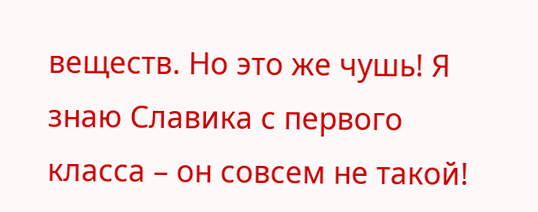веществ. Но это же чушь! Я знаю Славика с первого класса – он совсем не такой!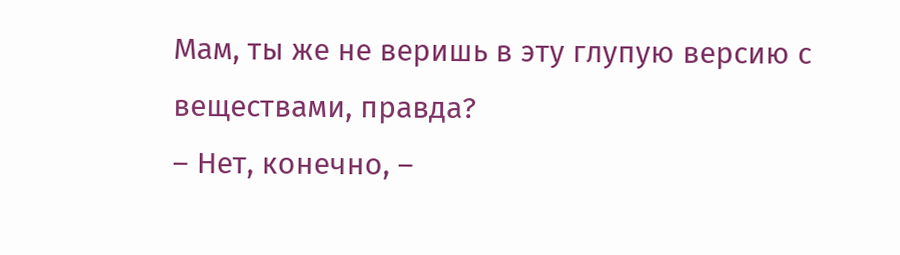Мам, ты же не веришь в эту глупую версию с веществами, правда?
– Нет, конечно, –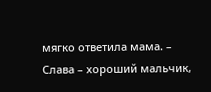мягко ответила мама. – Слава – хороший мальчик,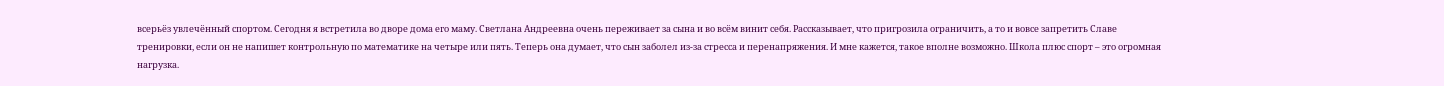всерьёз увлечённый спортом. Сегодня я встретила во дворе дома его маму. Светлана Андреевна очень переживает за сына и во всём винит себя. Рассказывает, что пригрозила ограничить, а то и вовсе запретить Славе тренировки, если он не напишет контрольную по математике на четыре или пять. Теперь она думает, что сын заболел из-за стресса и перенапряжения. И мне кажется, такое вполне возможно. Школа плюс спорт – это огромная нагрузка.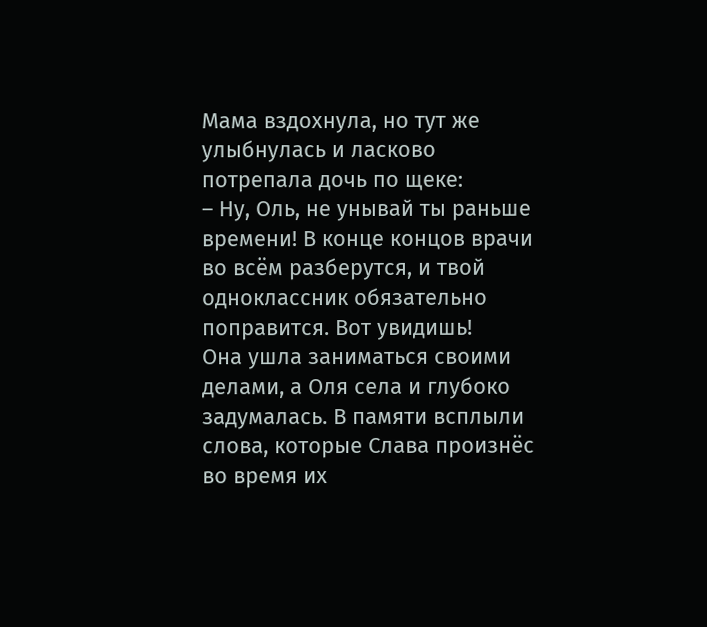Мама вздохнула, но тут же улыбнулась и ласково потрепала дочь по щеке:
– Ну, Оль, не унывай ты раньше времени! В конце концов врачи во всём разберутся, и твой одноклассник обязательно поправится. Вот увидишь!
Она ушла заниматься своими делами, а Оля села и глубоко задумалась. В памяти всплыли слова, которые Слава произнёс во время их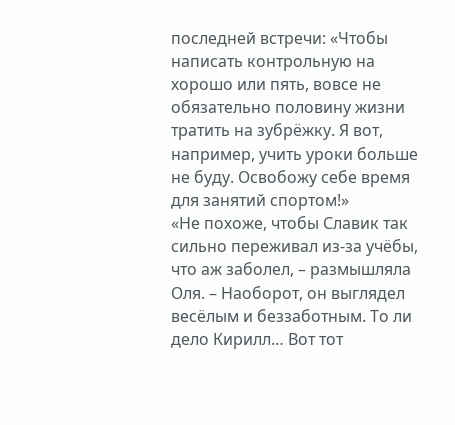последней встречи: «Чтобы написать контрольную на хорошо или пять, вовсе не обязательно половину жизни тратить на зубрёжку. Я вот, например, учить уроки больше не буду. Освобожу себе время для занятий спортом!»
«Не похоже, чтобы Славик так сильно переживал из-за учёбы, что аж заболел, – размышляла Оля. – Наоборот, он выглядел весёлым и беззаботным. То ли дело Кирилл… Вот тот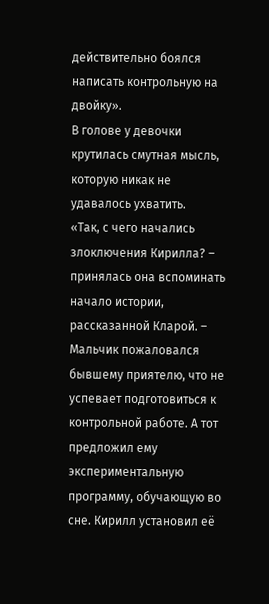действительно боялся написать контрольную на двойку».
В голове у девочки крутилась смутная мысль, которую никак не удавалось ухватить.
«Так, с чего начались злоключения Кирилла? – принялась она вспоминать начало истории, рассказанной Кларой. – Мальчик пожаловался бывшему приятелю, что не успевает подготовиться к контрольной работе. А тот предложил ему экспериментальную программу, обучающую во сне. Кирилл установил её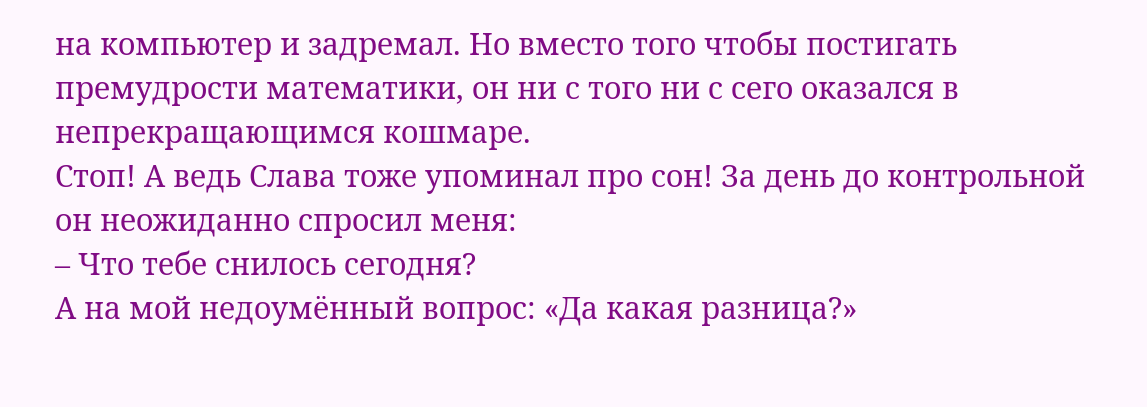на компьютер и задремал. Но вместо того чтобы постигать премудрости математики, он ни с того ни с сего оказался в непрекращающимся кошмаре.
Стоп! А ведь Слава тоже упоминал про сон! За день до контрольной он неожиданно спросил меня:
– Что тебе снилось сегодня?
А на мой недоумённый вопрос: «Да какая разница?»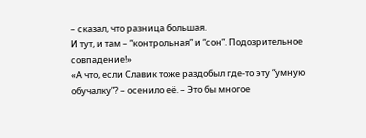– сказал, что разница большая.
И тут, и там – “контрольная” и “сон”. Подозрительное совпадение!»
«А что, если Славик тоже раздобыл где-то эту “умную обучалку”? – осенило её. – Это бы многое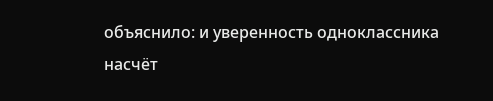объяснило: и уверенность одноклассника насчёт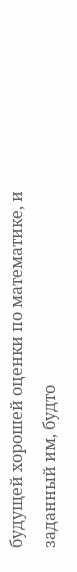будущей хорошей оценки по математике, и заданный им, будто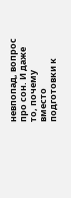невпопад, вопрос про сон. И даже то, почему вместо подготовки к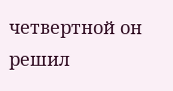четвертной он решил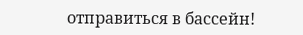отправиться в бассейн!